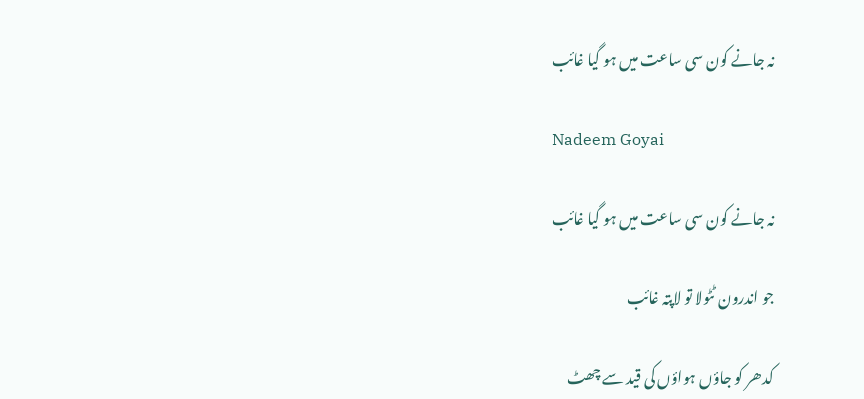نہ جانے کون سی ساعت میں ہو گیا غائب

Nadeem Goyai

نہ جانے کون سی ساعت میں ہو گیا غائب

جو اندرون ٹٹولا تو لاپتہ غائب

کدھر کو جاؤں ہواؤں کی قید سے چھٹ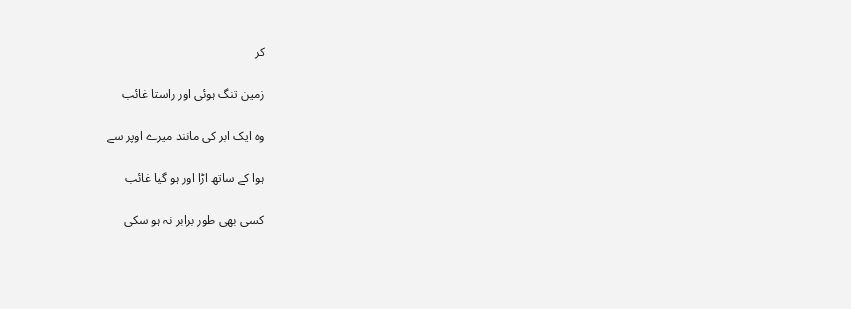کر

زمین تنگ ہوئی اور راستا غائب

وہ ایک ابر کی مانند میرے اوپر سے

ہوا کے ساتھ اڑا اور ہو گیا غائب

کسی بھی طور برابر نہ ہو سکی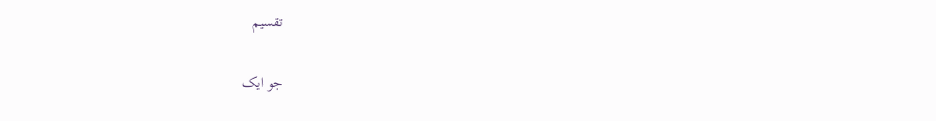تقسیم

جو ایک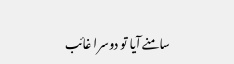سامنے آیا تو دوسرا غائب